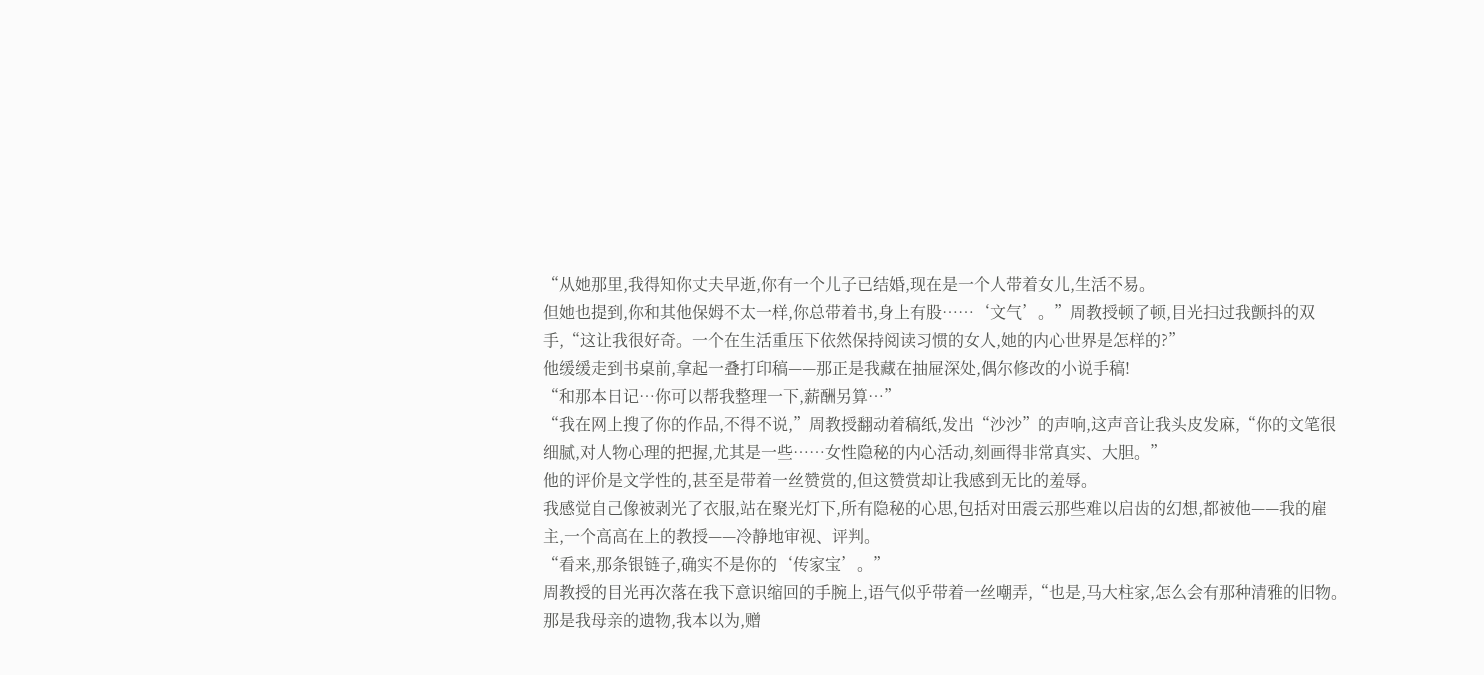“从她那里,我得知你丈夫早逝,你有一个儿子已结婚,现在是一个人带着女儿,生活不易。
但她也提到,你和其他保姆不太一样,你总带着书,身上有股……‘文气’。”周教授顿了顿,目光扫过我颤抖的双手,“这让我很好奇。一个在生活重压下依然保持阅读习惯的女人,她的内心世界是怎样的?”
他缓缓走到书桌前,拿起一叠打印稿——那正是我藏在抽屉深处,偶尔修改的小说手稿!
“和那本日记…你可以帮我整理一下,薪酬另算…”
“我在网上搜了你的作品,不得不说,”周教授翻动着稿纸,发出“沙沙”的声响,这声音让我头皮发麻,“你的文笔很细腻,对人物心理的把握,尤其是一些……女性隐秘的内心活动,刻画得非常真实、大胆。”
他的评价是文学性的,甚至是带着一丝赞赏的,但这赞赏却让我感到无比的羞辱。
我感觉自己像被剥光了衣服,站在聚光灯下,所有隐秘的心思,包括对田震云那些难以启齿的幻想,都被他——我的雇主,一个高高在上的教授——冷静地审视、评判。
“看来,那条银链子,确实不是你的‘传家宝’。”
周教授的目光再次落在我下意识缩回的手腕上,语气似乎带着一丝嘲弄,“也是,马大柱家,怎么会有那种清雅的旧物。那是我母亲的遗物,我本以为,赠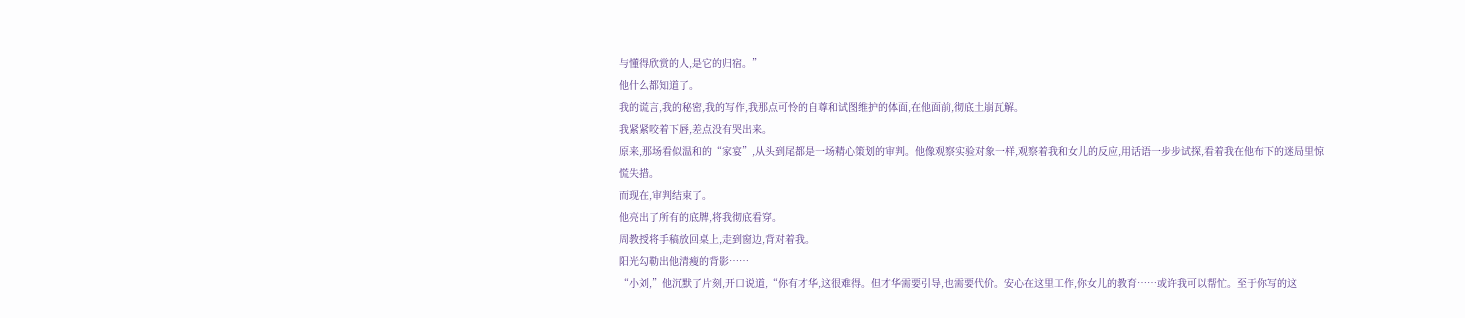与懂得欣赏的人,是它的归宿。”
他什么都知道了。
我的谎言,我的秘密,我的写作,我那点可怜的自尊和试图维护的体面,在他面前,彻底土崩瓦解。
我紧紧咬着下唇,差点没有哭出来。
原来,那场看似温和的“家宴”,从头到尾都是一场精心策划的审判。他像观察实验对象一样,观察着我和女儿的反应,用话语一步步试探,看着我在他布下的迷局里惊慌失措。
而现在,审判结束了。
他亮出了所有的底牌,将我彻底看穿。
周教授将手稿放回桌上,走到窗边,背对着我。
阳光勾勒出他清瘦的背影……
“小刘,”他沉默了片刻,开口说道,“你有才华,这很难得。但才华需要引导,也需要代价。安心在这里工作,你女儿的教育……或许我可以帮忙。至于你写的这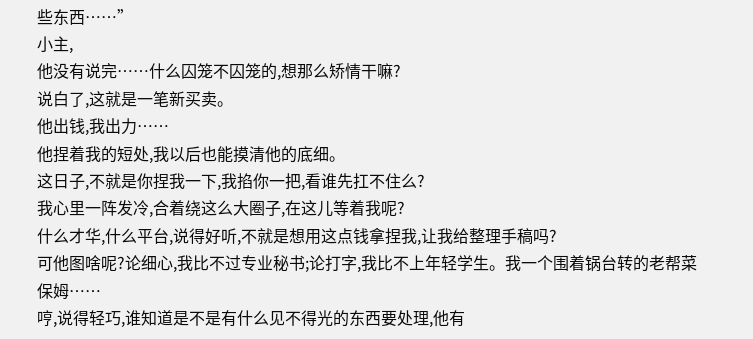些东西……”
小主,
他没有说完……什么囚笼不囚笼的,想那么矫情干嘛?
说白了,这就是一笔新买卖。
他出钱,我出力……
他捏着我的短处,我以后也能摸清他的底细。
这日子,不就是你捏我一下,我掐你一把,看谁先扛不住么?
我心里一阵发冷,合着绕这么大圈子,在这儿等着我呢?
什么才华,什么平台,说得好听,不就是想用这点钱拿捏我,让我给整理手稿吗?
可他图啥呢?论细心,我比不过专业秘书;论打字,我比不上年轻学生。我一个围着锅台转的老帮菜保姆……
哼,说得轻巧,谁知道是不是有什么见不得光的东西要处理,他有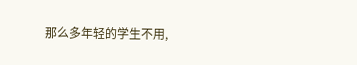那么多年轻的学生不用,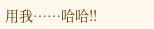用我……哈哈!!